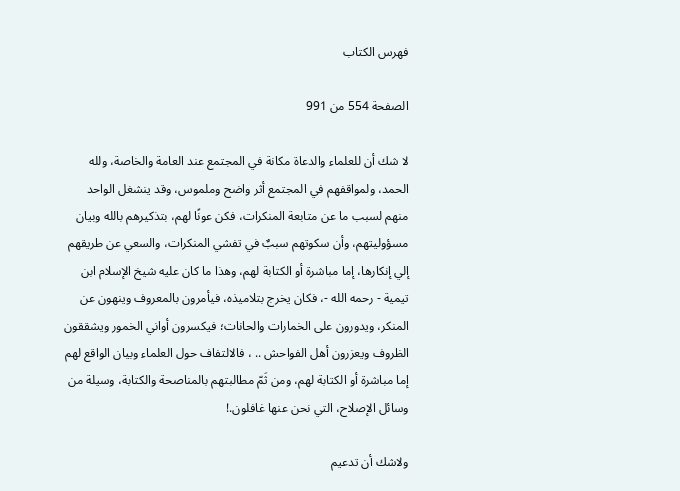فهرس الكتاب

الصفحة 554 من 991

لا شك أن للعلماء والدعاة مكانة في المجتمع عند العامة والخاصة، ولله الحمد، ولمواقفهم في المجتمع أثر واضح وملموس، وقد ينشغل الواحد منهم لسبب ما عن متابعة المنكرات، فكن عونًا لهم، بتذكيرهم بالله وبيان مسؤوليتهم، وأن سكوتهم سببٌ في تفشي المنكرات، والسعي عن طريقهم إلي إنكارها، إما مباشرة أو الكتابة لهم، وهذا ما كان عليه شيخ الإسلام ابن تيمية - رحمه الله -، فكان يخرج بتلاميذه، فيأمرون بالمعروف وينهون عن المنكر، ويدورون على الخمارات والحانات؛ فيكسرون أواني الخمور ويشققون الظروف ويعزرون أهل الفواحش .. ، فالالتفاف حول العلماء وبيان الواقع لهم إما مباشرة أو الكتابة لهم، ومن ثَمّ مطالبتهم بالمناصحة والكتابة، وسيلة من وسائل الإصلاح، التي نحن عنها غافلون.!

ولاشك أن تدعيم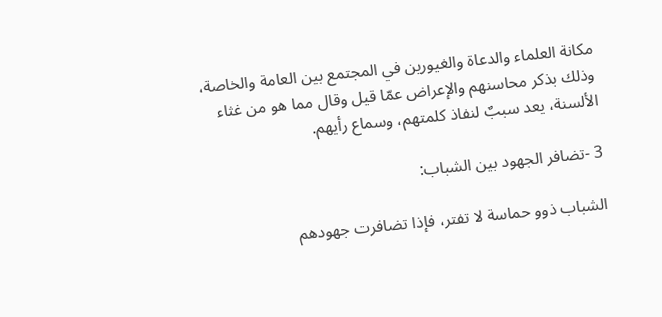مكانة العلماء والدعاة والغيورين في المجتمع بين العامة والخاصة، وذلك بذكر محاسنهم والإعراض عمّا قيل وقال مما هو من غثاء الألسنة، يعد سببٌ لنفاذ كلمتهم، وسماع رأيهم.

3 -تضافر الجهود بين الشباب:

الشباب ذوو حماسة لا تفتر، فإذا تضافرت جهودهم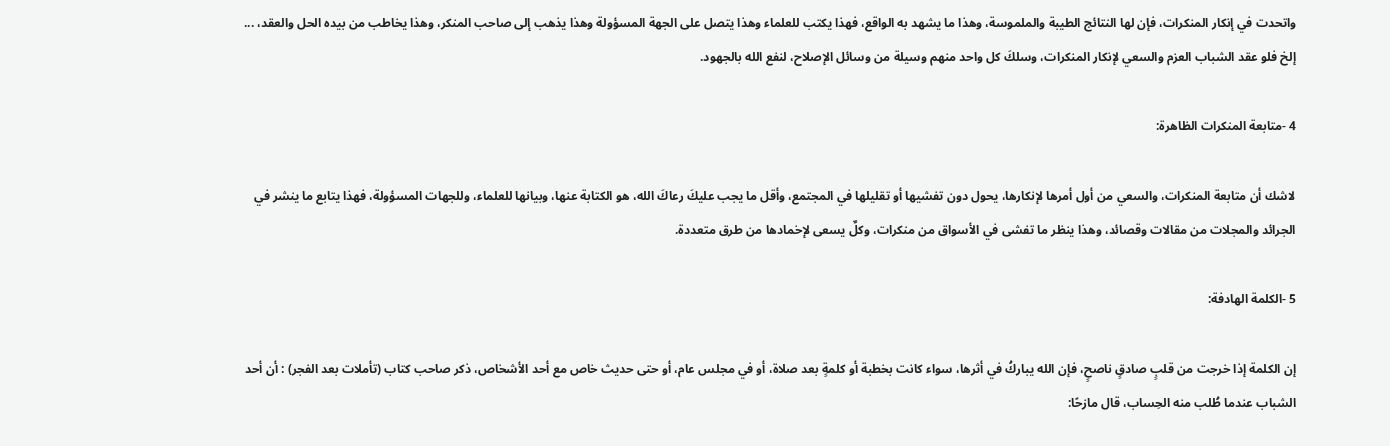واتحدت في إنكار المنكرات، فإن لها النتائج الطيبة والملموسة، وهذا ما يشهد به الواقع، فهذا يكتب للعلماء وهذا يتصل على الجهة المسؤولة وهذا يذهب إلى صاحب المنكر، وهذا يخاطب من بيده الحل والعقد، ... إلخ فلو عقد الشباب العزم والسعي لإنكار المنكرات، وسلكَ كل واحد منهم وسيلة من وسائل الإصلاح، لنفع الله بالجهود.

4 -متابعة المنكرات الظاهرة:

لاشك أن متابعة المنكرات، والسعي من أول أمرها لإنكارها، يحول دون تفشيها أو تقليلها في المجتمع، وأقل ما يجب عليكَ رعاكَ الله، هو الكتابة عنها، وبيانها للعلماء، وللجهات المسؤولة، فهذا يتابع ما ينشر في الجرائد والمجلات من مقالات وقصائد، وهذا ينظر ما تفشى في الأسواق من منكرات، وكلٌ يسعى لإخمادها من طرق متعددة.

5 -الكلمة الهادفة:

إن الكلمة إذا خرجت من قلبٍ صادقٍ ناصحٍ، فإن الله يباركُ في أثرها، سواء كانت بخطبة أو كلمةٍ بعد صلاة، أو في مجلس عام، أو حتى حديث خاص مع أحد الأشخاص، ذكر صاحب كتاب (تأملات بعد الفجر) : أن أحد الشباب عندما طُلب منه الحِساب، قال مازحًا: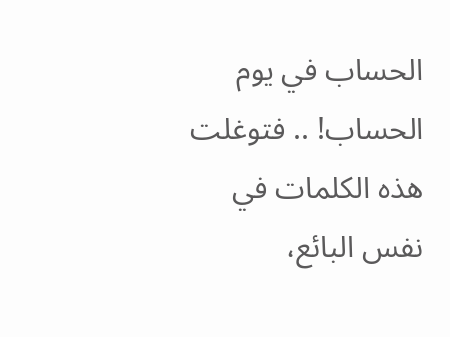الحساب في يوم الحساب! .. فتوغلت هذه الكلمات في نفس البائع،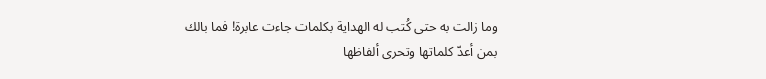وما زالت به حتى كُتب له الهداية بكلمات جاءت عابرة! فما بالك بمن أعدّ كلماتها وتحرى ألفاظها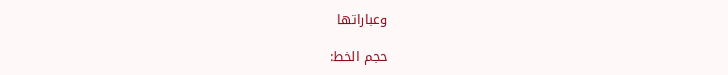وعباراتها

حجم الخط: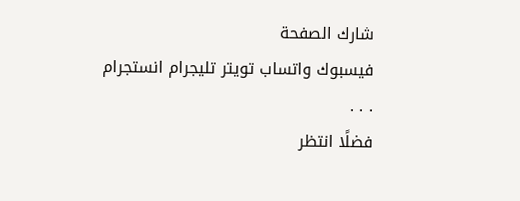شارك الصفحة
فيسبوك واتساب تويتر تليجرام انستجرام
. . .
فضلًا انتظر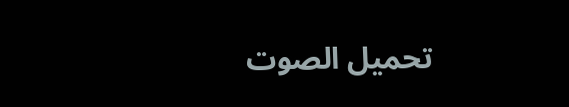تحميل الصوت